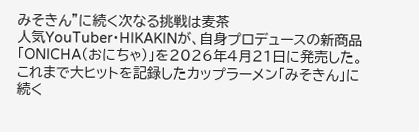みそきん”に続く次なる挑戦は麦茶
人気YouTuber・HIKAKINが、自身プロデュースの新商品「ONICHA(おにちゃ)」を2026年4月21日に発売した。これまで大ヒットを記録したカップラーメン「みそきん」に続く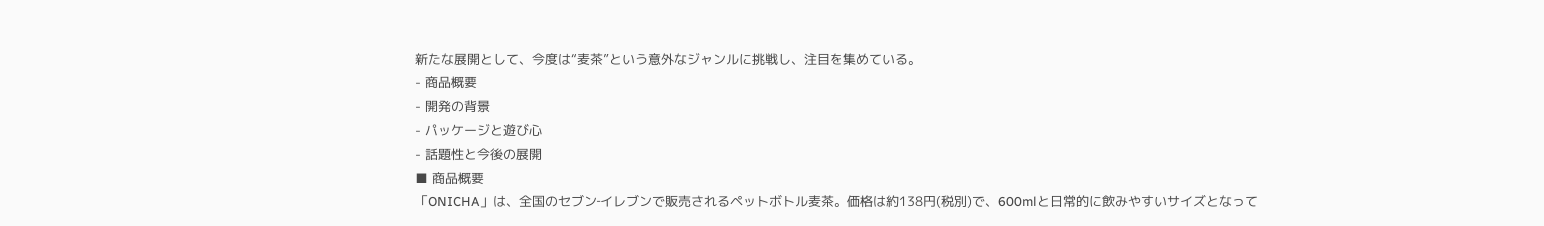新たな展開として、今度は“麦茶”という意外なジャンルに挑戦し、注目を集めている。
- 商品概要
- 開発の背景
- パッケージと遊び心
- 話題性と今後の展開
■ 商品概要
「ONICHA」は、全国のセブン‐イレブンで販売されるペットボトル麦茶。価格は約138円(税別)で、600mlと日常的に飲みやすいサイズとなって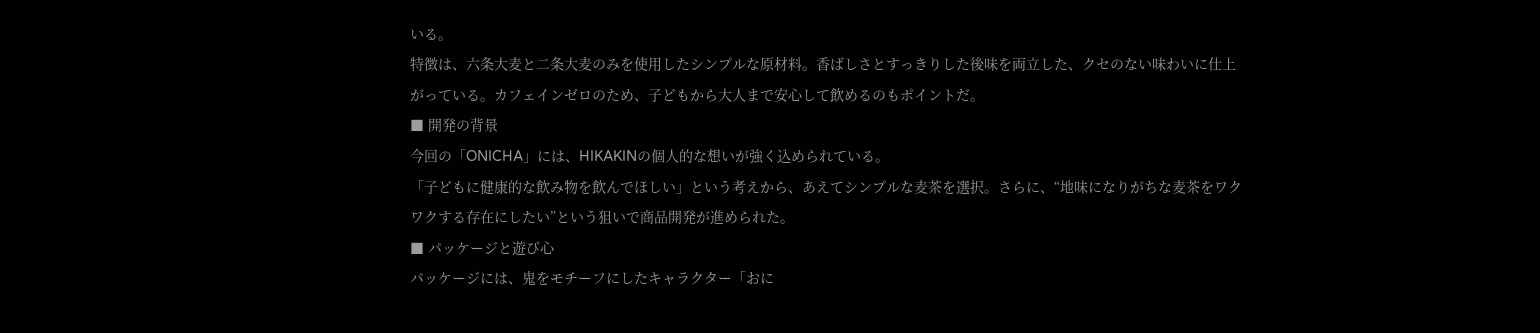いる。
特徴は、六条大麦と二条大麦のみを使用したシンプルな原材料。香ばしさとすっきりした後味を両立した、クセのない味わいに仕上がっている。カフェインゼロのため、子どもから大人まで安心して飲めるのもポイントだ。
■ 開発の背景
今回の「ONICHA」には、HIKAKINの個人的な想いが強く込められている。
「子どもに健康的な飲み物を飲んでほしい」という考えから、あえてシンプルな麦茶を選択。さらに、“地味になりがちな麦茶をワクワクする存在にしたい”という狙いで商品開発が進められた。
■ パッケージと遊び心
パッケージには、鬼をモチーフにしたキャラクター「おに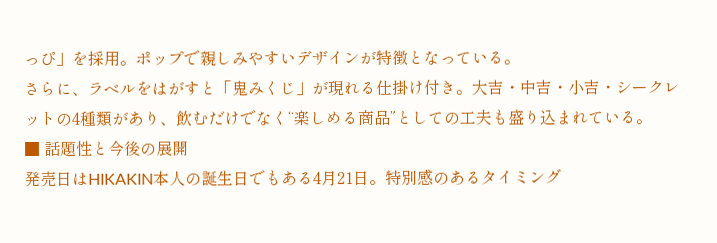っぴ」を採用。ポップで親しみやすいデザインが特徴となっている。
さらに、ラベルをはがすと「鬼みくじ」が現れる仕掛け付き。大吉・中吉・小吉・シークレットの4種類があり、飲むだけでなく“楽しめる商品”としての工夫も盛り込まれている。
■ 話題性と今後の展開
発売日はHIKAKIN本人の誕生日でもある4月21日。特別感のあるタイミング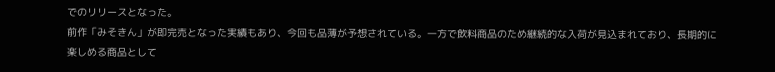でのリリースとなった。
前作「みそきん」が即完売となった実績もあり、今回も品薄が予想されている。一方で飲料商品のため継続的な入荷が見込まれており、長期的に楽しめる商品として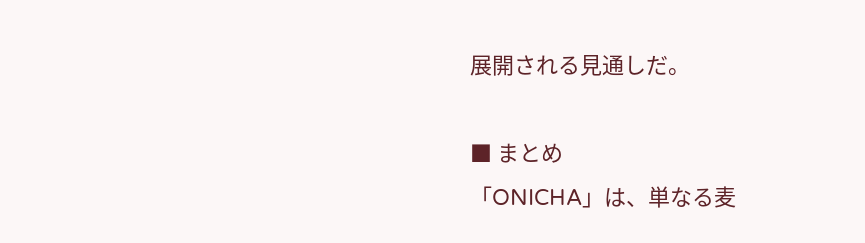展開される見通しだ。

■ まとめ
「ONICHA」は、単なる麦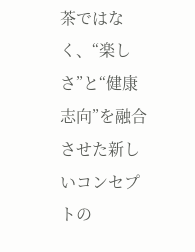茶ではなく、“楽しさ”と“健康志向”を融合させた新しいコンセプトの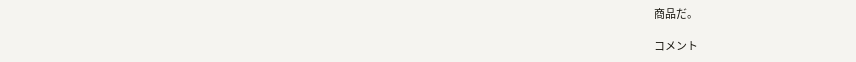商品だ。

コメント